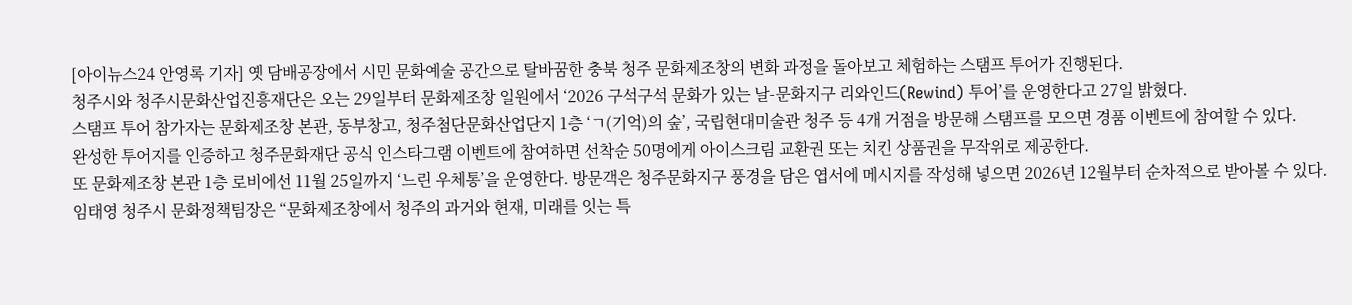[아이뉴스24 안영록 기자] 옛 담배공장에서 시민 문화예술 공간으로 탈바꿈한 충북 청주 문화제조창의 변화 과정을 돌아보고 체험하는 스탬프 투어가 진행된다.
청주시와 청주시문화산업진흥재단은 오는 29일부터 문화제조창 일원에서 ‘2026 구석구석 문화가 있는 날-문화지구 리와인드(Rewind) 투어’를 운영한다고 27일 밝혔다.
스탬프 투어 참가자는 문화제조창 본관, 동부창고, 청주첨단문화산업단지 1층 ‘ㄱ(기억)의 숲’, 국립현대미술관 청주 등 4개 거점을 방문해 스탬프를 모으면 경품 이벤트에 참여할 수 있다.
완성한 투어지를 인증하고 청주문화재단 공식 인스타그램 이벤트에 참여하면 선착순 50명에게 아이스크림 교환권 또는 치킨 상품권을 무작위로 제공한다.
또 문화제조창 본관 1층 로비에선 11월 25일까지 ‘느린 우체통’을 운영한다. 방문객은 청주문화지구 풍경을 담은 엽서에 메시지를 작성해 넣으면 2026년 12월부터 순차적으로 받아볼 수 있다.
임태영 청주시 문화정책팀장은 “문화제조창에서 청주의 과거와 현재, 미래를 잇는 특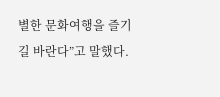별한 문화여행을 즐기길 바란다”고 말했다.